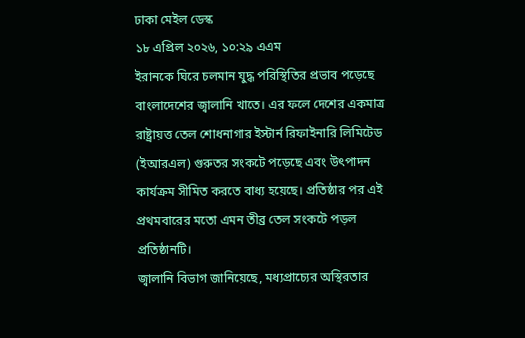ঢাকা মেইল ডেস্ক
১৮ এপ্রিল ২০২৬, ১০:২৯ এএম
ইরানকে ঘিরে চলমান যুদ্ধ পরিস্থিতির প্রভাব পড়েছে বাংলাদেশের জ্বালানি খাতে। এর ফলে দেশের একমাত্র রাষ্ট্রায়ত্ত তেল শোধনাগার ইস্টার্ন রিফাইনারি লিমিটেড (ইআরএল) গুরুতর সংকটে পড়েছে এবং উৎপাদন কার্যক্রম সীমিত করতে বাধ্য হয়েছে। প্রতিষ্ঠার পর এই প্রথমবারের মতো এমন তীব্র তেল সংকটে পড়ল প্রতিষ্ঠানটি।
জ্বালানি বিভাগ জানিয়েছে, মধ্যপ্রাচ্যের অস্থিরতার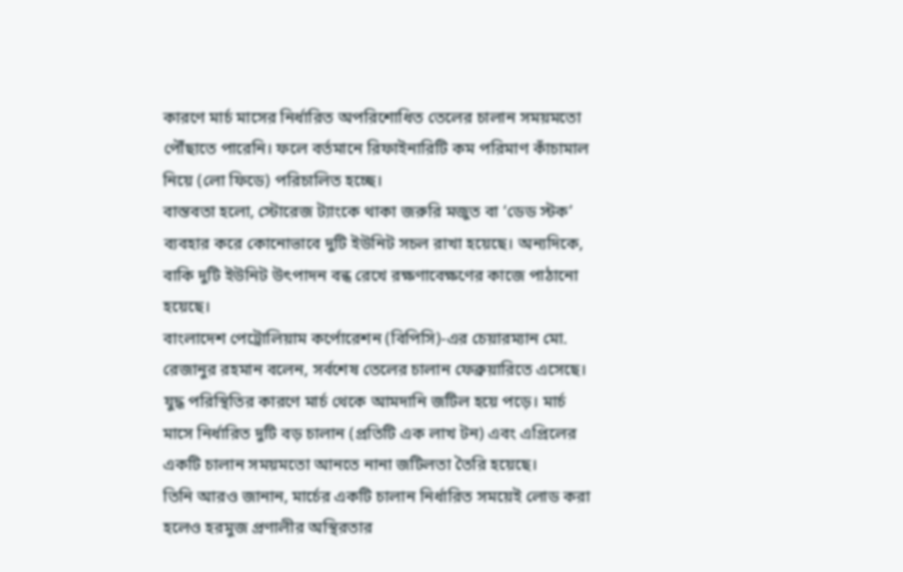কারণে মার্চ মাসের নির্ধারিত অপরিশোধিত তেলের চালান সময়মতো পৌঁছাতে পারেনি। ফলে বর্তমানে রিফাইনারিটি কম পরিমাণ কাঁচামাল নিয়ে (লো ফিডে) পরিচালিত হচ্ছে।
বাস্তবতা হলো, স্টোরেজ ট্যাংকে থাকা জরুরি মজুত বা ‘ডেড স্টক’ ব্যবহার করে কোনোভাবে দুটি ইউনিট সচল রাখা হয়েছে। অন্যদিকে, বাকি দুটি ইউনিট উৎপাদন বন্ধ রেখে রক্ষণাবেক্ষণের কাজে পাঠানো হয়েছে।
বাংলাদেশ পেট্রোলিয়াম কর্পোরেশন (বিপিসি)-এর চেয়ারম্যান মো. রেজানুর রহমান বলেন, সর্বশেষ তেলের চালান ফেব্রুয়ারিতে এসেছে। যুদ্ধ পরিস্থিতির কারণে মার্চ থেকে আমদানি জটিল হয়ে পড়ে। মার্চ মাসে নির্ধারিত দুটি বড় চালান (প্রতিটি এক লাখ টন) এবং এপ্রিলের একটি চালান সময়মতো আনতে নানা জটিলতা তৈরি হয়েছে।
তিনি আরও জানান, মার্চের একটি চালান নির্ধারিত সময়েই লোড করা হলেও হরমুজ প্রণালীর অস্থিরতার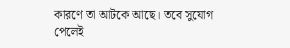কারণে তা আটকে আছে। তবে সুযোগ পেলেই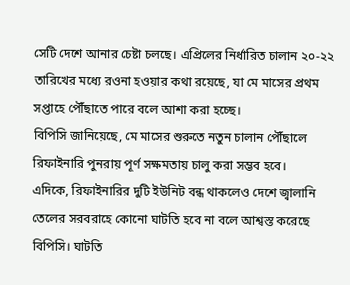সেটি দেশে আনার চেষ্টা চলছে। এপ্রিলের নির্ধারিত চালান ২০-২২ তারিখের মধ্যে রওনা হওয়ার কথা রয়েছে, যা মে মাসের প্রথম সপ্তাহে পৌঁছাতে পারে বলে আশা করা হচ্ছে।
বিপিসি জানিয়েছে, মে মাসের শুরুতে নতুন চালান পৌঁছালে রিফাইনারি পুনরায় পূর্ণ সক্ষমতায় চালু করা সম্ভব হবে।
এদিকে, রিফাইনারির দুটি ইউনিট বন্ধ থাকলেও দেশে জ্বালানি তেলের সরবরাহে কোনো ঘাটতি হবে না বলে আশ্বস্ত করেছে বিপিসি। ঘাটতি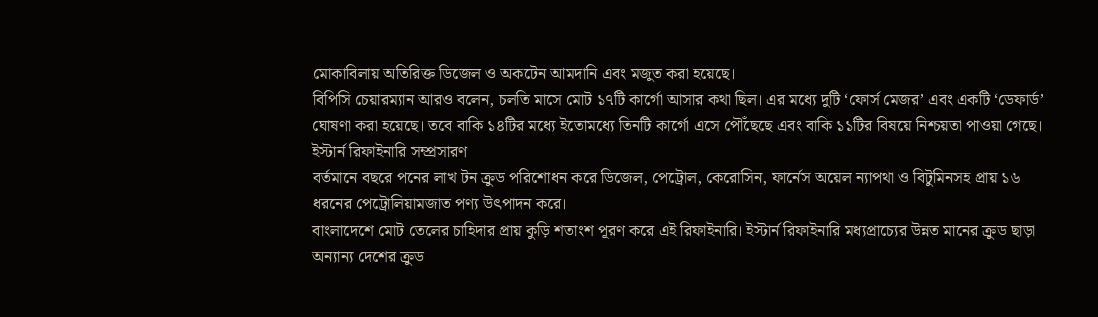মোকাবিলায় অতিরিক্ত ডিজেল ও অকটেন আমদানি এবং মজুত করা হয়েছে।
বিপিসি চেয়ারম্যান আরও বলেন, চলতি মাসে মোট ১৭টি কার্গো আসার কথা ছিল। এর মধ্যে দুটি ‘ফোর্স মেজর’ এবং একটি ‘ডেফার্ড’ ঘোষণা করা হয়েছে। তবে বাকি ১৪টির মধ্যে ইতোমধ্যে তিনটি কার্গো এসে পৌঁছেছে এবং বাকি ১১টির বিষয়ে নিশ্চয়তা পাওয়া গেছে।
ইস্টার্ন রিফাইনারি সম্প্রসারণ
বর্তমানে বছরে পনের লাখ টন ক্রুড পরিশোধন করে ডিজেল, পেট্রোল, কেরোসিন, ফার্নেস অয়েল ন্যাপথা ও বিটুমিনসহ প্রায় ১৬ ধরনের পেট্রোলিয়ামজাত পণ্য উৎপাদন করে।
বাংলাদেশে মোট তেলের চাহিদার প্রায় কুড়ি শতাংশ পূরণ করে এই রিফাইনারি। ইস্টার্ন রিফাইনারি মধ্যপ্রাচ্যের উন্নত মানের ক্রুড ছাড়া অন্যান্য দেশের ক্রুড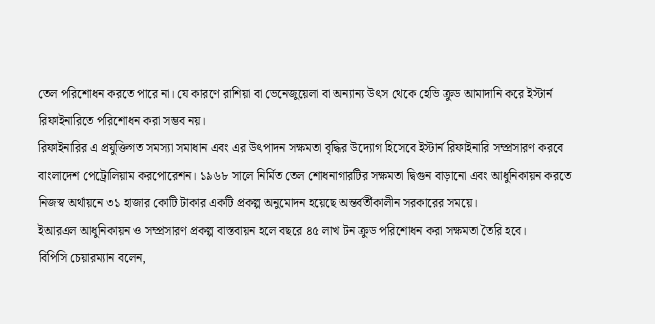তেল পরিশোধন করতে পারে না। যে কারণে রাশিয়া বা ভেনেজুয়েলা বা অন্যান্য উৎস থেকে হেভি ক্রুড আমাদানি করে ইস্টার্ন রিফাইনারিতে পরিশোধন করা সম্ভব নয়।
রিফাইনারির এ প্রযুক্তিগত সমস্যা সমাধান এবং এর উৎপাদন সক্ষমতা বৃদ্ধির উদ্যোগ হিসেবে ইস্টার্ন রিফাইনারি সম্প্রসারণ করবে বাংলাদেশ পেট্রোলিয়াম করপোরেশন। ১৯৬৮ সালে নির্মিত তেল শোধনাগারটির সক্ষমতা দ্বিগুন বাড়ানো এবং আধুনিকায়ন করতে নিজস্ব অর্থায়নে ৩১ হাজার কোটি টাকার একটি প্রকল্প অনুমোদন হয়েছে অন্তর্বর্তীকালীন সরকারের সময়ে।
ইআরএল আধুনিকায়ন ও সম্প্রসারণ প্রকল্প বাস্তবায়ন হলে বছরে ৪৫ লাখ টন ক্রুড পরিশোধন করা সক্ষমতা তৈরি হবে।
বিপিসি চেয়ারম্যান বলেন,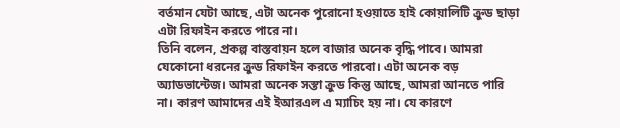বর্তমান যেটা আছে, এটা অনেক পুরোনো হওয়াতে হাই কোয়ালিটি ক্রুড ছাড়া এটা রিফাইন করতে পারে না।
তিনি বলেন, প্রকল্প বাস্তবায়ন হলে বাজার অনেক বৃদ্ধি পাবে। আমরা যেকোনো ধরনের ক্রুড রিফাইন করতে পারবো। এটা অনেক বড় অ্যাডভান্টেজ। আমরা অনেক সস্তা ক্রুড কিন্তু আছে, আমরা আনতে পারি না। কারণ আমাদের এই ইআরএল এ ম্যাচিং হয় না। যে কারণে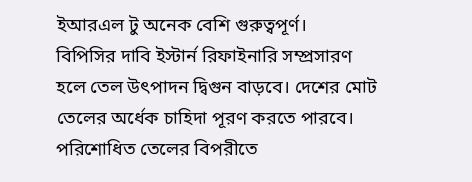ইআরএল টু অনেক বেশি গুরুত্বপূর্ণ।
বিপিসির দাবি ইস্টার্ন রিফাইনারি সম্প্রসারণ হলে তেল উৎপাদন দ্বিগুন বাড়বে। দেশের মোট তেলের অর্ধেক চাহিদা পূরণ করতে পারবে। পরিশোধিত তেলের বিপরীতে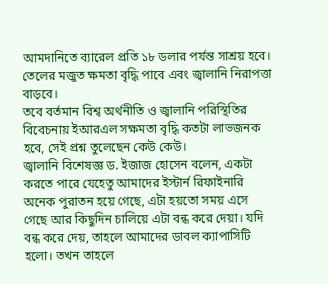আমদানিতে ব্যারেল প্রতি ১৮ ডলার পর্যন্ত সাশ্রয় হবে। তেলের মজুত ক্ষমতা বৃদ্ধি পাবে এবং জ্বালানি নিরাপত্তা বাড়বে।
তবে বর্তমান বিশ্ব অর্থনীতি ও জ্বালানি পরিস্থিতির বিবেচনায় ইআরএল সক্ষমতা বৃদ্ধি কতটা লাভজনক হবে, সেই প্রশ্ন তুলেছেন কেউ কেউ।
জ্বালানি বিশেষজ্ঞ ড. ইজাজ হোসেন বলেন, একটা করতে পারে যেহেতু আমাদের ইস্টার্ন রিফাইনারি অনেক পুরাতন হয়ে গেছে, এটা হয়তো সময় এসে গেছে আর কিছুদিন চালিয়ে এটা বন্ধ করে দেয়া। যদি বন্ধ করে দেয়, তাহলে আমাদের ডাবল ক্যাপাসিটি হলো। তখন তাহলে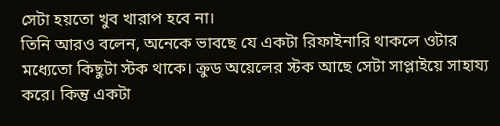সেটা হয়তো খুব খারাপ হবে না।
তিনি আরও বলেন, অনেকে ভাবছে যে একটা রিফাইনারি থাকলে ওটার মধ্যেতো কিছুটা স্টক থাকে। ক্রুড অয়েলের স্টক আছে সেটা সাপ্লাইয়ে সাহায্য করে। কিন্তু একটা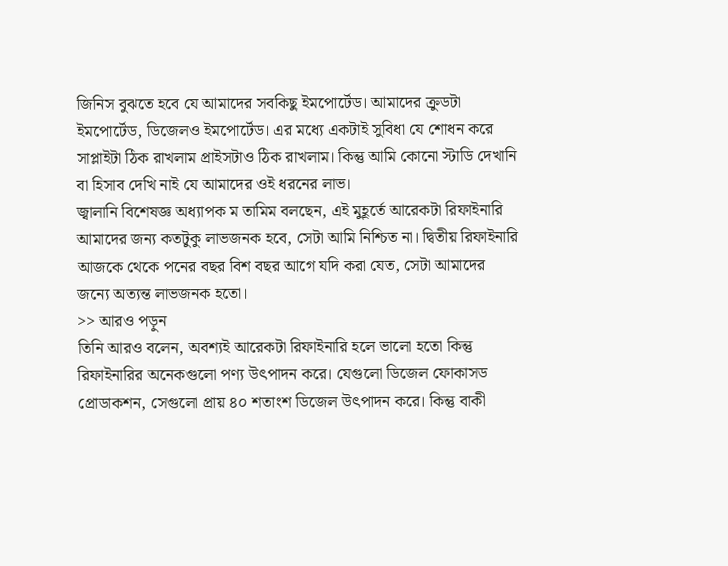জিনিস বুঝতে হবে যে আমাদের সবকিছু ইমপোর্টেড। আমাদের ক্রুডটা ইমপোর্টেড, ডিজেলও ইমপোর্টেড। এর মধ্যে একটাই সুবিধা যে শোধন করে সাপ্লাইটা ঠিক রাখলাম প্রাইসটাও ঠিক রাখলাম। কিন্তু আমি কোনো স্টাডি দেখানি বা হিসাব দেখি নাই যে আমাদের ওই ধরনের লাভ।
জ্বালানি বিশেষজ্ঞ অধ্যাপক ম তামিম বলছেন, এই মুহূর্তে আরেকটা রিফাইনারি আমাদের জন্য কতটুকু লাভজনক হবে, সেটা আমি নিশ্চিত না। দ্বিতীয় রিফাইনারি আজকে থেকে পনের বছর বিশ বছর আগে যদি করা যেত, সেটা আমাদের জন্যে অত্যন্ত লাভজনক হতো।
>> আরও পড়ুন
তিনি আরও বলেন, অবশ্যই আরেকটা রিফাইনারি হলে ভালো হতো কিন্তু রিফাইনারির অনেকগুলো পণ্য উৎপাদন করে। যেগুলো ডিজেল ফোকাসড প্রোডাকশন, সেগুলো প্রায় ৪০ শতাংশ ডিজেল উৎপাদন করে। কিন্তু বাকী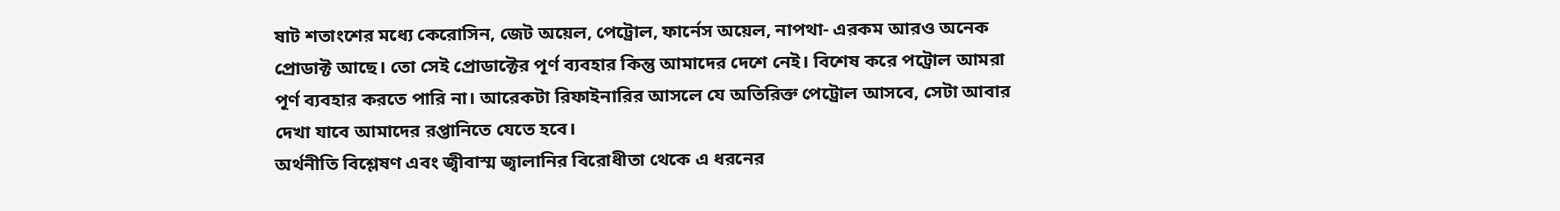ষাট শতাংশের মধ্যে কেরোসিন, জেট অয়েল, পেট্রোল, ফার্নেস অয়েল, নাপথা- এরকম আরও অনেক প্রোডাক্ট আছে। তো সেই প্রোডাক্টের পূর্ণ ব্যবহার কিন্তু আমাদের দেশে নেই। বিশেষ করে পট্রোল আমরা পূর্ণ ব্যবহার করতে পারি না। আরেকটা রিফাইনারির আসলে যে অতিরিক্ত পেট্রোল আসবে, সেটা আবার দেখা যাবে আমাদের রপ্তানিতে যেতে হবে।
অর্থনীতি বিশ্লেষণ এবং জ্বীবাস্ম জ্বালানির বিরোধীতা থেকে এ ধরনের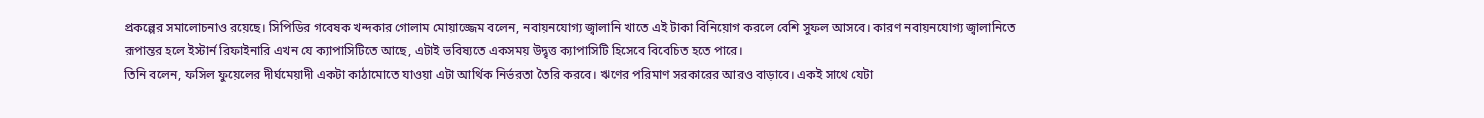প্রকল্পের সমালোচনাও রয়েছে। সিপিডির গবেষক খন্দকার গোলাম মোয়াজ্জেম বলেন, নবায়নযোগ্য জ্বালানি খাতে এই টাকা বিনিয়োগ করলে বেশি সুফল আসবে। কারণ নবায়নযোগ্য জ্বালানিতে রূপান্তর হলে ইস্টার্ন রিফাইনারি এখন যে ক্যাপাসিটিতে আছে, এটাই ভবিষ্যতে একসময় উদ্বৃত্ত ক্যাপাসিটি হিসেবে বিবেচিত হতে পারে।
তিনি বলেন, ফসিল ফুয়েলের দীর্ঘমেয়াদী একটা কাঠামোতে যাওয়া এটা আর্থিক নির্ভরতা তৈরি করবে। ঋণের পরিমাণ সরকারের আরও বাড়াবে। একই সাথে যেটা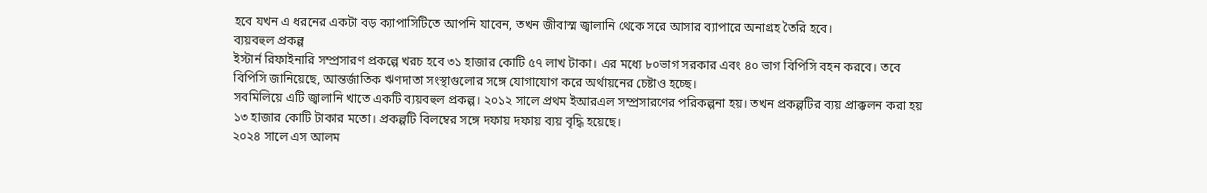হবে যখন এ ধরনের একটা বড় ক্যাপাসিটিতে আপনি যাবেন, তখন জীবাস্ম জ্বালানি থেকে সরে আসার ব্যাপারে অনাগ্রহ তৈরি হবে।
ব্যয়বহুল প্রকল্প
ইস্টার্ন রিফাইনারি সম্প্রসারণ প্রকল্পে খরচ হবে ৩১ হাজার কোটি ৫৭ লাখ টাকা। এর মধ্যে ৮০ভাগ সরকার এবং ৪০ ভাগ বিপিসি বহন করবে। তবে বিপিসি জানিয়েছে, আন্তর্জাতিক ঋণদাতা সংস্থাগুলোর সঙ্গে যোগাযোগ করে অর্থায়নের চেষ্টাও হচ্ছে।
সবমিলিয়ে এটি জ্বালানি খাতে একটি ব্যয়বহুল প্রকল্প। ২০১২ সালে প্রথম ইআরএল সম্প্রসারণের পরিকল্পনা হয়। তখন প্রকল্পটির ব্যয় প্রাক্কলন করা হয় ১৩ হাজার কোটি টাকার মতো। প্রকল্পটি বিলম্বের সঙ্গে দফায় দফায় ব্যয় বৃদ্ধি হয়েছে।
২০২৪ সালে এস আলম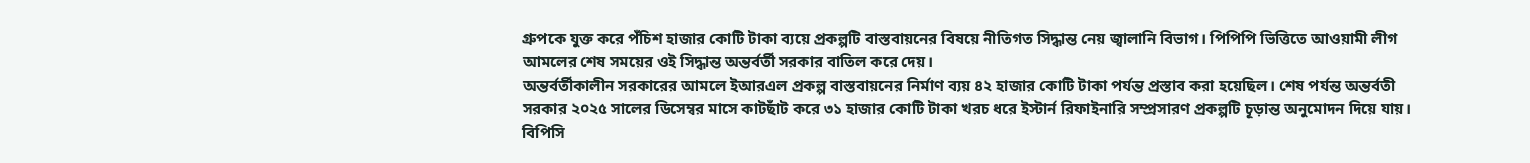গ্রুপকে যুক্ত করে পঁচিশ হাজার কোটি টাকা ব্যয়ে প্রকল্পটি বাস্তবায়নের বিষয়ে নীতিগত সিদ্ধান্ত নেয় জ্বালানি বিভাগ। পিপিপি ভিত্তিতে আওয়ামী লীগ আমলের শেষ সময়ের ওই সিদ্ধান্ত অন্তর্বর্তী সরকার বাতিল করে দেয়।
অন্তর্বর্তীকালীন সরকারের আমলে ইআরএল প্রকল্প বাস্তবায়নের নির্মাণ ব্যয় ৪২ হাজার কোটি টাকা পর্যন্ত প্রস্তাব করা হয়েছিল। শেষ পর্যন্ত অন্তর্বতী সরকার ২০২৫ সালের ডিসেম্বর মাসে কাটছাঁট করে ৩১ হাজার কোটি টাকা খরচ ধরে ইস্টার্ন রিফাইনারি সম্প্রসারণ প্রকল্পটি চূড়ান্ত অনুমোদন দিয়ে যায়।
বিপিসি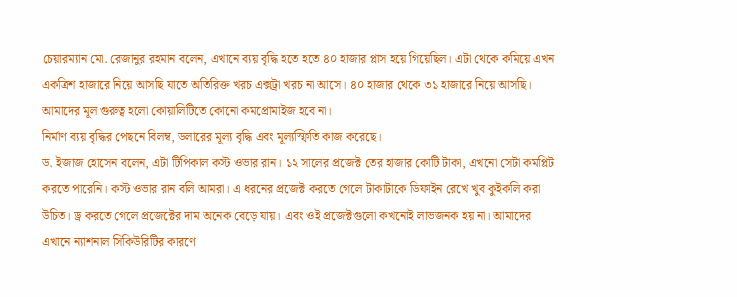চেয়ারম্যান মো. রেজানুর রহমান বলেন, এখানে ব্যয় বৃদ্ধি হতে হতে ৪০ হাজার প্লাস হয়ে গিয়েছিল। এটা থেকে কমিয়ে এখন একত্রিশ হাজারে নিয়ে আসছি যাতে অতিরিক্ত খরচ এক্সট্রা খরচ না আসে। ৪০ হাজার থেকে ৩১ হাজারে নিয়ে আসছি। আমাদের মূল গুরুত্ব হলো কোয়ালিটিতে কোনো কমপ্রোমাইজ হবে না।
নির্মাণ ব্যয় বৃদ্ধির পেছনে বিলম্ব, ডলারের মূল্য বৃদ্ধি এবং মূল্যস্ফিতি কাজ করেছে।
ড. ইজাজ হোসেন বলেন, এটা টিপিকাল কস্ট ওভার রান। ১২ সালের প্রজেক্ট তের হাজার কোটি টাকা, এখনো সেটা কমপ্লিট করতে পারেনি। কস্ট ওভার রান বলি আমরা। এ ধরনের প্রজেক্ট করতে গেলে টাকাটাকে ডিফাইন রেখে খুব কুইকলি করা উচিত। ড্র করতে গেলে প্রজেক্টের দাম অনেক বেড়ে যায়। এবং ওই প্রজেক্টগুলো কখনোই লাভজনক হয় না। আমাদের এখানে ন্যাশনাল সিকিউরিটির কারণে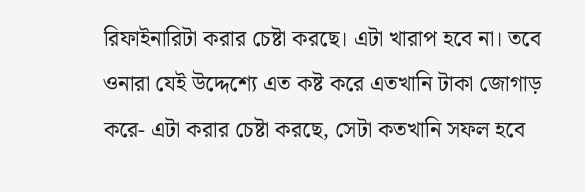রিফাইনারিটা করার চেষ্টা করছে। এটা খারাপ হবে না। তবে ওনারা যেই উদ্দেশ্যে এত কষ্ট করে এতখানি টাকা জোগাড় করে- এটা করার চেষ্টা করছে, সেটা কতখানি সফল হবে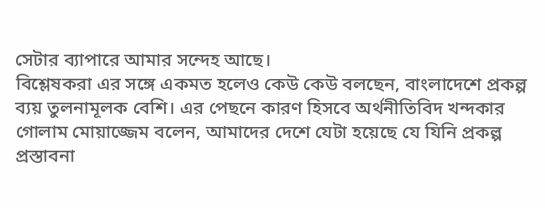সেটার ব্যাপারে আমার সন্দেহ আছে।
বিশ্লেষকরা এর সঙ্গে একমত হলেও কেউ কেউ বলছেন, বাংলাদেশে প্রকল্প ব্যয় তুলনামূলক বেশি। এর পেছনে কারণ হিসবে অর্থনীতিবিদ খন্দকার গোলাম মোয়াজ্জেম বলেন, আমাদের দেশে যেটা হয়েছে যে যিনি প্রকল্প প্রস্তাবনা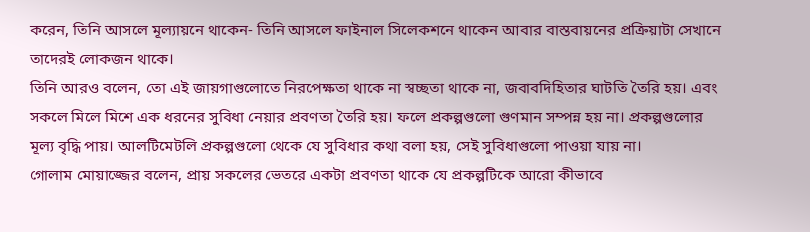করেন, তিনি আসলে মূল্যায়নে থাকেন- তিনি আসলে ফাইনাল সিলেকশনে থাকেন আবার বাস্তবায়নের প্রক্রিয়াটা সেখানে তাদেরই লোকজন থাকে।
তিনি আরও বলেন, তো এই জায়গাগুলোতে নিরপেক্ষতা থাকে না স্বচ্ছতা থাকে না, জবাবদিহিতার ঘাটতি তৈরি হয়। এবং সকলে মিলে মিশে এক ধরনের সুবিধা নেয়ার প্রবণতা তৈরি হয়। ফলে প্রকল্পগুলো গুণমান সম্পন্ন হয় না। প্রকল্পগুলোর মূল্য বৃদ্ধি পায়। আলটিমেটলি প্রকল্পগুলো থেকে যে সুবিধার কথা বলা হয়, সেই সুবিধাগুলো পাওয়া যায় না।
গোলাম মোয়াজ্জের বলেন, প্রায় সকলের ভেতরে একটা প্রবণতা থাকে যে প্রকল্পটিকে আরো কীভাবে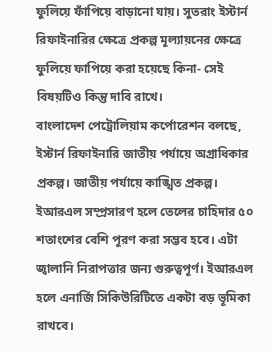ফুলিয়ে ফাঁপিয়ে বাড়ানো যায়। সুতরাং ইস্টার্ন রিফাইনারির ক্ষেত্রে প্রকল্প মূল্যায়নের ক্ষেত্রে ফুলিয়ে ফাপিয়ে করা হয়েছে কিনা- সেই বিষয়টিও কিন্তু দাবি রাখে।
বাংলাদেশ পেট্রোলিয়াম কর্পোরেশন বলছে, ইস্টার্ন রিফাইনারি জাতীয় পর্যায়ে অগ্রাধিকার প্রকল্প। জাতীয় পর্যায়ে কাঙ্খিত প্রকল্প। ইআরএল সম্প্রসারণ হলে তেলের চাহিদার ৫০ শতাংশের বেশি পূরণ করা সম্ভব হবে। এটা জ্বালানি নিরাপত্তার জন্য গুরুত্বপূর্ণ। ইআরএল হলে এনার্জি সিকিউরিটিতে একটা বড় ভূমিকা রাখবে।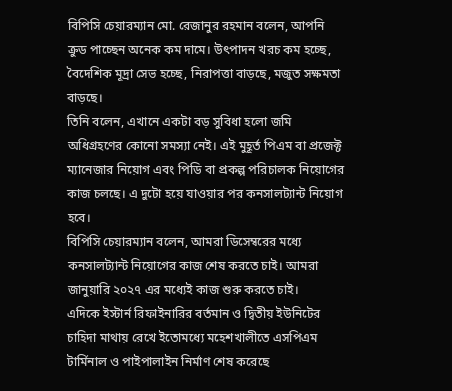বিপিসি চেয়ারম্যান মো. রেজানুর রহমান বলেন, আপনি ক্রুড পাচ্ছেন অনেক কম দামে। উৎপাদন খরচ কম হচ্ছে, বৈদেশিক মূদ্রা সেভ হচ্ছে, নিরাপত্তা বাড়ছে, মজুত সক্ষমতা বাড়ছে।
তিনি বলেন, এখানে একটা বড় সুবিধা হলো জমি অধিগ্রহণের কোনো সমস্যা নেই। এই মুহূর্ত পিএম বা প্রজেক্ট ম্যানেজার নিয়োগ এবং পিডি বা প্রকল্প পরিচালক নিয়োগের কাজ চলছে। এ দুটো হয়ে যাওয়ার পর কনসালট্যান্ট নিয়োগ হবে।
বিপিসি চেয়ারম্যান বলেন, আমরা ডিসেম্বরের মধ্যে কনসালট্যান্ট নিয়োগের কাজ শেষ করতে চাই। আমরা জানুয়ারি ২০২৭ এর মধ্যেই কাজ শুরু করতে চাই।
এদিকে ইস্টার্ন রিফাইনারির বর্তমান ও দ্বিতীয় ইউনিটের চাহিদা মাথায় রেখে ইতোমধ্যে মহেশখালীতে এসপিএম টার্মিনাল ও পাইপালাইন নির্মাণ শেষ করেছে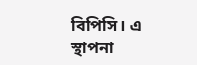বিপিসি। এ স্থাপনা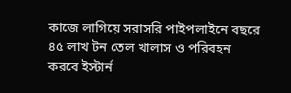কাজে লাগিয়ে সরাসরি পাইপলাইনে বছরে ৪৫ লাখ টন তেল খালাস ও পরিবহন করবে ইস্টার্ন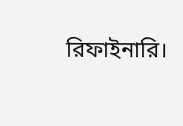রিফাইনারি।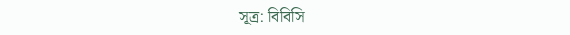সূত্র: বিবিসি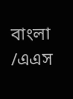বাংলা
/এএস